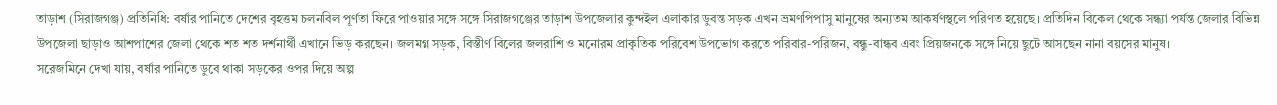তাড়াশ (সিরাজগঞ্জ) প্রতিনিধি: বর্ষার পানিতে দেশের বৃহত্তম চলনবিল পূর্ণতা ফিরে পাওয়ার সঙ্গে সঙ্গে সিরাজগঞ্জের তাড়াশ উপজেলার কুন্দইল এলাকার ডুবন্ত সড়ক এখন ভ্রমণপিপাসু মানুষের অন্যতম আকর্ষণস্থলে পরিণত হয়েছে। প্রতিদিন বিকেল থেকে সন্ধ্যা পর্যন্ত জেলার বিভিন্ন উপজেলা ছাড়াও আশপাশের জেলা থেকে শত শত দর্শনার্থী এখানে ভিড় করছেন। জলমগ্ন সড়ক, বিস্তীর্ণ বিলের জলরাশি ও মনোরম প্রাকৃতিক পরিবেশ উপভোগ করতে পরিবার-পরিজন, বন্ধু-বান্ধব এবং প্রিয়জনকে সঙ্গে নিয়ে ছুটে আসছেন নানা বয়সের মানুষ।
সরেজমিনে দেখা যায়, বর্ষার পানিতে ডুবে থাকা সড়কের ওপর দিয়ে অল্প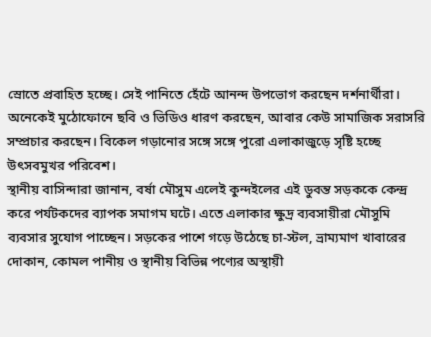স্রোতে প্রবাহিত হচ্ছে। সেই পানিতে হেঁটে আনন্দ উপভোগ করছেন দর্শনার্থীরা। অনেকেই মুঠোফোনে ছবি ও ভিডিও ধারণ করছেন, আবার কেউ সামাজিক সরাসরি সম্প্রচার করছেন। বিকেল গড়ানোর সঙ্গে সঙ্গে পুরো এলাকাজুড়ে সৃষ্টি হচ্ছে উৎসবমুখর পরিবেশ।
স্থানীয় বাসিন্দারা জানান, বর্ষা মৌসুম এলেই কুন্দইলের এই ডুবন্ত সড়ককে কেন্দ্র করে পর্যটকদের ব্যাপক সমাগম ঘটে। এতে এলাকার ক্ষুদ্র ব্যবসায়ীরা মৌসুমি ব্যবসার সুযোগ পাচ্ছেন। সড়কের পাশে গড়ে উঠেছে চা-স্টল, ভ্রাম্যমাণ খাবারের দোকান, কোমল পানীয় ও স্থানীয় বিভিন্ন পণ্যের অস্থায়ী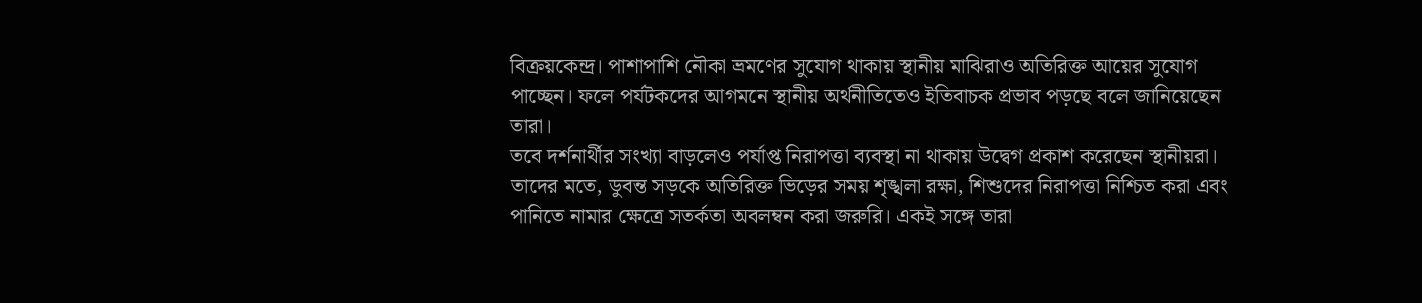বিক্রয়কেন্দ্র। পাশাপাশি নৌকা ভ্রমণের সুযোগ থাকায় স্থানীয় মাঝিরাও অতিরিক্ত আয়ের সুযোগ পাচ্ছেন। ফলে পর্যটকদের আগমনে স্থানীয় অর্থনীতিতেও ইতিবাচক প্রভাব পড়ছে বলে জানিয়েছেন তারা।
তবে দর্শনার্থীর সংখ্যা বাড়লেও পর্যাপ্ত নিরাপত্তা ব্যবস্থা না থাকায় উদ্বেগ প্রকাশ করেছেন স্থানীয়রা। তাদের মতে, ডুবন্ত সড়কে অতিরিক্ত ভিড়ের সময় শৃঙ্খলা রক্ষা, শিশুদের নিরাপত্তা নিশ্চিত করা এবং পানিতে নামার ক্ষেত্রে সতর্কতা অবলম্বন করা জরুরি। একই সঙ্গে তারা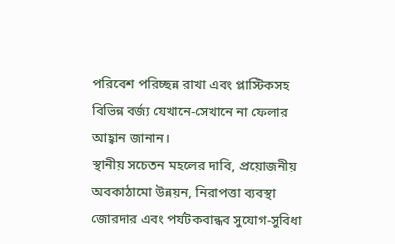পরিবেশ পরিচ্ছন্ন রাখা এবং প্লাস্টিকসহ বিভিন্ন বর্জ্য যেখানে-সেখানে না ফেলার আহ্বান জানান।
স্থানীয় সচেতন মহলের দাবি, প্রয়োজনীয় অবকাঠামো উন্নয়ন, নিরাপত্তা ব্যবস্থা জোরদার এবং পর্যটকবান্ধব সুযোগ-সুবিধা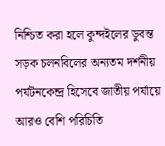নিশ্চিত করা হলে কুন্দইলের ডুবন্ত সড়ক চলনবিলের অন্যতম দর্শনীয় পর্যটনকেন্দ্র হিসেবে জাতীয় পর্যায়ে আরও বেশি পরিচিতি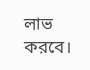লাভ করবে।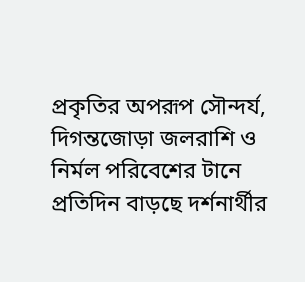প্রকৃতির অপরূপ সৌন্দর্য, দিগন্তজোড়া জলরাশি ও নির্মল পরিবেশের টানে প্রতিদিন বাড়ছে দর্শনার্থীর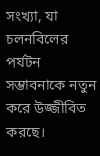সংখ্যা, যা চলনবিলের পর্যটন সম্ভাবনাকে নতুন করে উজ্জীবিত করছে।